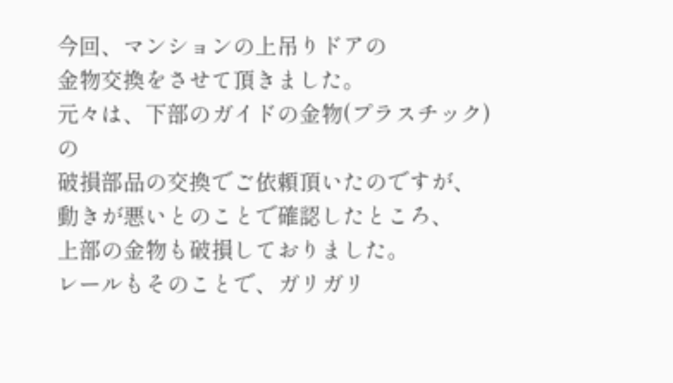今回、マンションの上吊りドアの
金物交換をさせて頂きました。
元々は、下部のガイドの金物(プラスチック)の
破損部品の交換でご依頼頂いたのですが、
動きが悪いとのことで確認したところ、
上部の金物も破損しておりました。
レールもそのことで、ガリガリ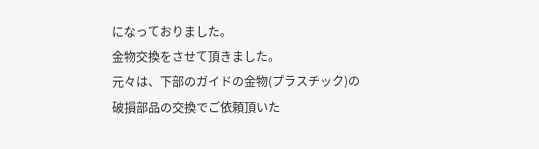になっておりました。
金物交換をさせて頂きました。
元々は、下部のガイドの金物(プラスチック)の
破損部品の交換でご依頼頂いた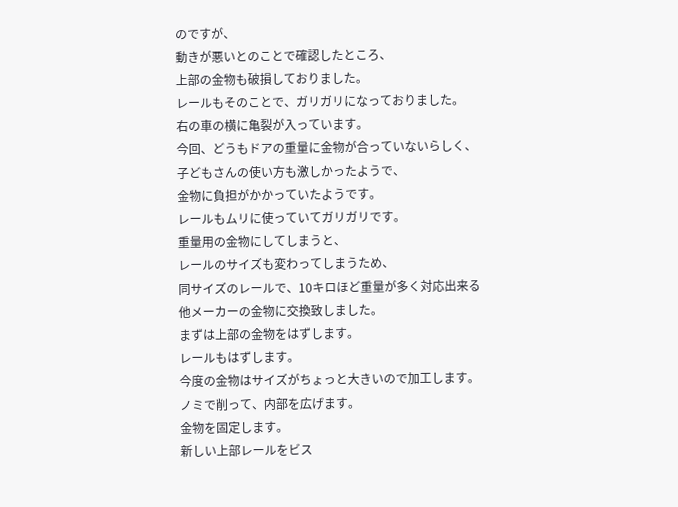のですが、
動きが悪いとのことで確認したところ、
上部の金物も破損しておりました。
レールもそのことで、ガリガリになっておりました。
右の車の横に亀裂が入っています。
今回、どうもドアの重量に金物が合っていないらしく、
子どもさんの使い方も激しかったようで、
金物に負担がかかっていたようです。
レールもムリに使っていてガリガリです。
重量用の金物にしてしまうと、
レールのサイズも変わってしまうため、
同サイズのレールで、10キロほど重量が多く対応出来る
他メーカーの金物に交換致しました。
まずは上部の金物をはずします。
レールもはずします。
今度の金物はサイズがちょっと大きいので加工します。
ノミで削って、内部を広げます。
金物を固定します。
新しい上部レールをビス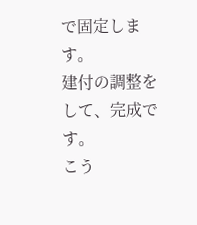で固定します。
建付の調整をして、完成です。
こう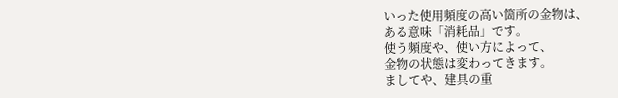いった使用頻度の高い箇所の金物は、
ある意味「消耗品」です。
使う頻度や、使い方によって、
金物の状態は変わってきます。
ましてや、建具の重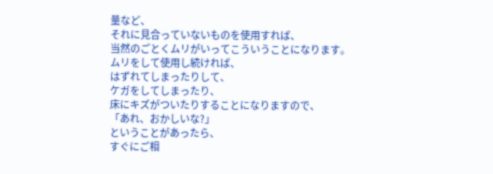量など、
それに見合っていないものを使用すれば、
当然のごとくムリがいってこういうことになります。
ムリをして使用し続ければ、
はずれてしまったりして、
ケガをしてしまったり、
床にキズがついたりすることになりますので、
「あれ、おかしいな?」
ということがあったら、
すぐにご相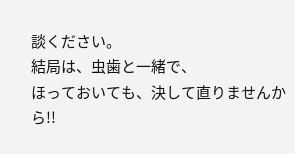談ください。
結局は、虫歯と一緒で、
ほっておいても、決して直りませんから!!